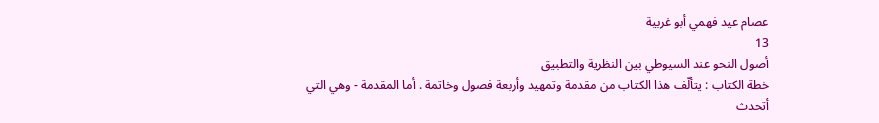عصام عيد فهمي أبو غربية
13
أصول النحو عند السيوطي بين النظرية والتطبيق
خطة الكتاب : يتألّف هذا الكتاب من مقدمة وتمهيد وأربعة فصول وخاتمة . أما المقدمة - وهي التي أتحدث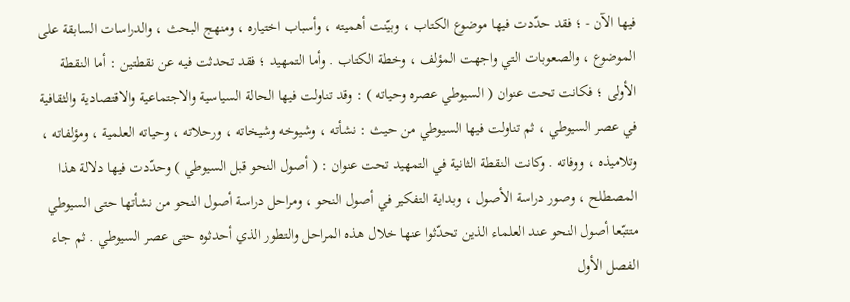فيها الآن - ؛ فقد حدّدت فيها موضوع الكتاب ، وبيّنت أهميته ، وأسباب اختياره ، ومنهج البحث ، والدراسات السابقة على الموضوع ، والصعوبات التي واجهت المؤلف ، وخطة الكتاب . وأما التمهيد ؛ فقد تحدثت فيه عن نقطتين : أما النقطة الأولى ؛ فكانت تحت عنوان ( السيوطي عصره وحياته ) : وقد تناولت فيها الحالة السياسية والاجتماعية والاقتصادية والثقافية في عصر السيوطي ، ثم تناولت فيها السيوطي من حيث : نشأته ، وشيوخه وشيخاته ، ورحلاته ، وحياته العلمية ، ومؤلفاته ، وتلاميذه ، ووفاته . وكانت النقطة الثانية في التمهيد تحت عنوان : ( أصول النحو قبل السيوطي ) وحدّدت فيها دلالة هذا المصطلح ، وصور دراسة الأصول ، وبداية التفكير في أصول النحو ، ومراحل دراسة أصول النحو من نشأتها حتى السيوطي متتبّعا أصول النحو عند العلماء الذين تحدّثوا عنها خلال هذه المراحل والتطور الذي أحدثوه حتى عصر السيوطي . ثم جاء الفصل الأول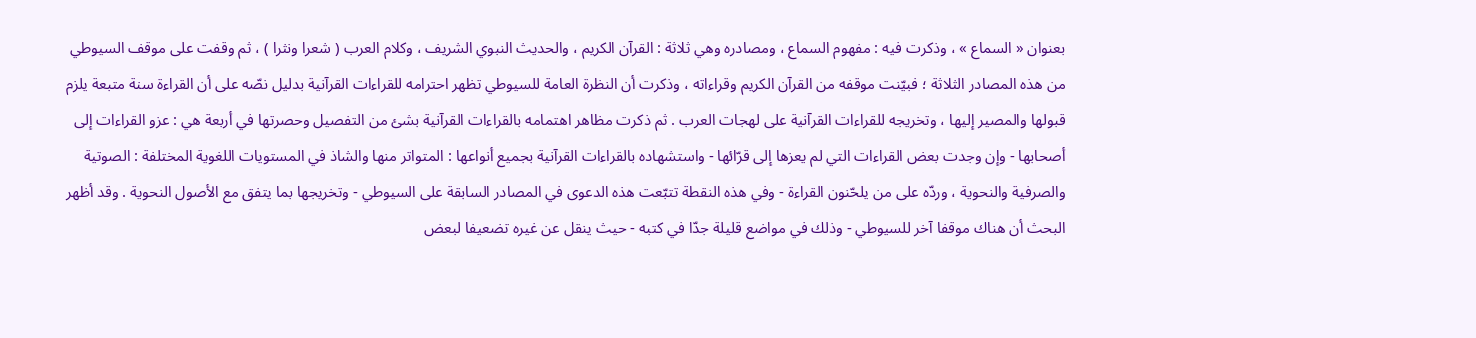بعنوان « السماع » ، وذكرت فيه : مفهوم السماع ، ومصادره وهي ثلاثة : القرآن الكريم ، والحديث النبوي الشريف ، وكلام العرب ( شعرا ونثرا ) ، ثم وقفت على موقف السيوطي من هذه المصادر الثلاثة ؛ فبيّنت موقفه من القرآن الكريم وقراءاته ، وذكرت أن النظرة العامة للسيوطي تظهر احترامه للقراءات القرآنية بدليل نصّه على أن القراءة سنة متبعة يلزم قبولها والمصير إليها ، وتخريجه للقراءات القرآنية على لهجات العرب . ثم ذكرت مظاهر اهتمامه بالقراءات القرآنية بشئ من التفصيل وحصرتها في أربعة هي : عزو القراءات إلى أصحابها - وإن وجدت بعض القراءات التي لم يعزها إلى قرّائها - واستشهاده بالقراءات القرآنية بجميع أنواعها : المتواتر منها والشاذ في المستويات اللغوية المختلفة : الصوتية والصرفية والنحوية ، وردّه على من يلحّنون القراءة - وفي هذه النقطة تتبّعت هذه الدعوى في المصادر السابقة على السيوطي - وتخريجها بما يتفق مع الأصول النحوية . وقد أظهر البحث أن هناك موقفا آخر للسيوطي - وذلك في مواضع قليلة جدّا في كتبه - حيث ينقل عن غيره تضعيفا لبعض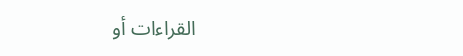القراءات أو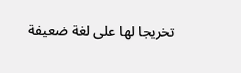تخريجا لها على لغة ضعيفة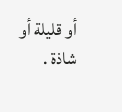أو قليلة أو شاذة .